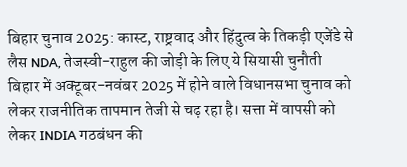बिहार चुनाव 2025: कास्ट, राष्ट्रवाद और हिंदुत्व के तिकड़ी एजेंडे से लैस NDA, तेजस्वी-राहुल की जोड़ी के लिए ये सियासी चुनौती
बिहार में अक्टूबर-नवंबर 2025 में होने वाले विधानसभा चुनाव को लेकर राजनीतिक तापमान तेजी से चढ़ रहा है। सत्ता में वापसी को लेकर INDIA गठबंधन की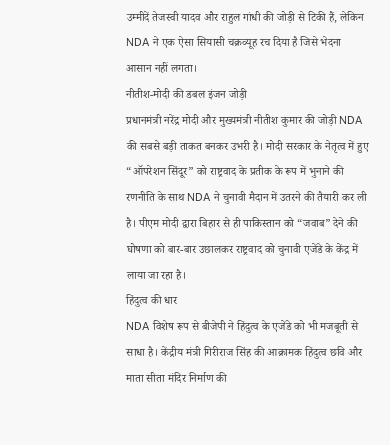उम्मीदें तेजस्वी यादव और राहुल गांधी की जोड़ी से टिकी हैं, लेकिन NDA ने एक ऐसा सियासी चक्रव्यूह रच दिया है जिसे भेदना आसान नहीं लगता।
नीतीश-मोदी की डबल इंजन जोड़ी
प्रधानमंत्री नरेंद्र मोदी और मुख्यमंत्री नीतीश कुमार की जोड़ी NDA की सबसे बड़ी ताकत बनकर उभरी है। मोदी सरकार के नेतृत्व में हुए “ऑपरेशन सिंदूर” को राष्ट्रवाद के प्रतीक के रूप में भुनाने की रणनीति के साथ NDA ने चुनावी मैदान में उतरने की तैयारी कर ली है। पीएम मोदी द्वारा बिहार से ही पाकिस्तान को “जवाब” देने की घोषणा को बार-बार उछालकर राष्ट्रवाद को चुनावी एजेंडे के केंद्र में लाया जा रहा है।
हिंदुत्व की धार
NDA विशेष रूप से बीजेपी ने हिंदुत्व के एजेंडे को भी मजबूती से साधा है। केंद्रीय मंत्री गिरीराज सिंह की आक्रामक हिंदुत्व छवि और माता सीता मंदिर निर्माण की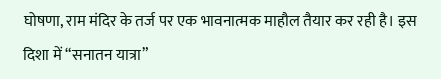घोषणा, राम मंदिर के तर्ज पर एक भावनात्मक माहौल तैयार कर रही है। इस दिशा में “सनातन यात्रा”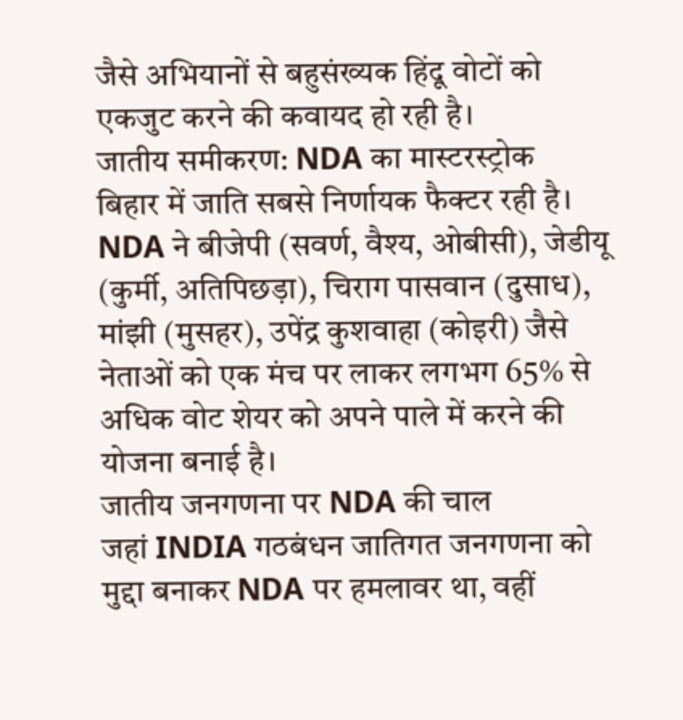जैसे अभियानों से बहुसंख्यक हिंदू वोटों को एकजुट करने की कवायद हो रही है।
जातीय समीकरण: NDA का मास्टरस्ट्रोक
बिहार में जाति सबसे निर्णायक फैक्टर रही है। NDA ने बीजेपी (सवर्ण, वैश्य, ओबीसी), जेडीयू (कुर्मी, अतिपिछड़ा), चिराग पासवान (दुसाध), मांझी (मुसहर), उपेंद्र कुशवाहा (कोइरी) जैसे नेताओं को एक मंच पर लाकर लगभग 65% से अधिक वोट शेयर को अपने पाले में करने की योजना बनाई है।
जातीय जनगणना पर NDA की चाल
जहां INDIA गठबंधन जातिगत जनगणना को मुद्दा बनाकर NDA पर हमलावर था, वहीं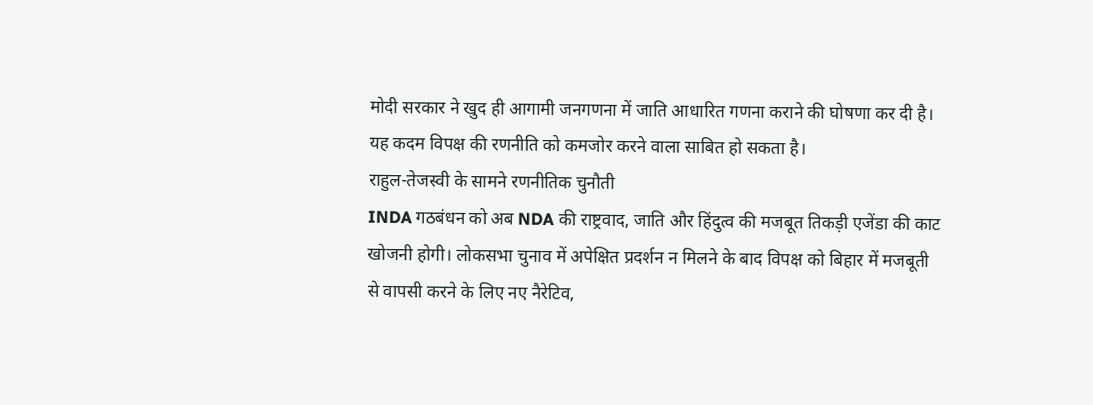मोदी सरकार ने खुद ही आगामी जनगणना में जाति आधारित गणना कराने की घोषणा कर दी है। यह कदम विपक्ष की रणनीति को कमजोर करने वाला साबित हो सकता है।
राहुल-तेजस्वी के सामने रणनीतिक चुनौती
INDA गठबंधन को अब NDA की राष्ट्रवाद, जाति और हिंदुत्व की मजबूत तिकड़ी एजेंडा की काट खोजनी होगी। लोकसभा चुनाव में अपेक्षित प्रदर्शन न मिलने के बाद विपक्ष को बिहार में मजबूती से वापसी करने के लिए नए नैरेटिव,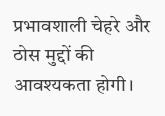प्रभावशाली चेहरे और ठोस मुद्दों की आवश्यकता होगी।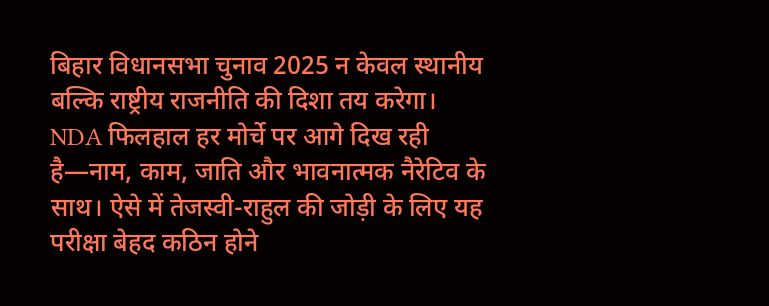बिहार विधानसभा चुनाव 2025 न केवल स्थानीय बल्कि राष्ट्रीय राजनीति की दिशा तय करेगा। NDA फिलहाल हर मोर्चे पर आगे दिख रही है—नाम, काम, जाति और भावनात्मक नैरेटिव के साथ। ऐसे में तेजस्वी-राहुल की जोड़ी के लिए यह परीक्षा बेहद कठिन होने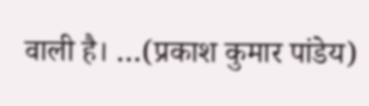वाली है। …(प्रकाश कुमार पांडेय)